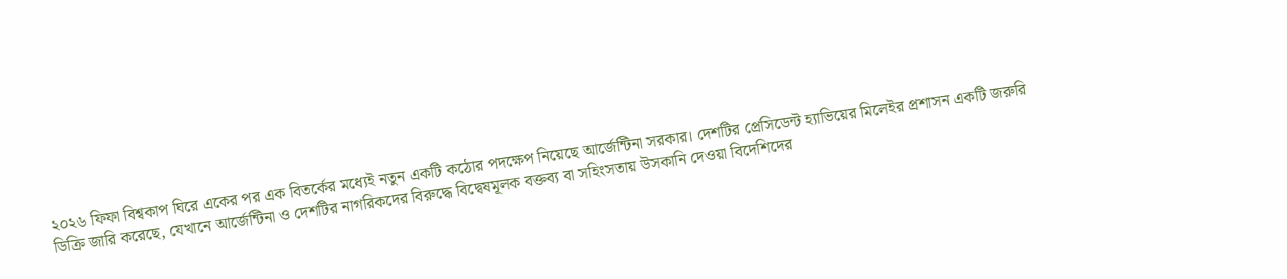২০২৬ ফিফা বিশ্বকাপ ঘিরে একের পর এক বিতর্কের মধ্যেই নতুন একটি কঠোর পদক্ষেপ নিয়েছে আর্জেন্টিনা সরকার। দেশটির প্রেসিডেন্ট হ্যাভিয়ের মিলেইর প্রশাসন একটি জরুরি ডিক্রি জারি করেছে, যেখানে আর্জেন্টিনা ও দেশটির নাগরিকদের বিরুদ্ধে বিদ্বেষমূলক বক্তব্য বা সহিংসতায় উসকানি দেওয়া বিদেশিদের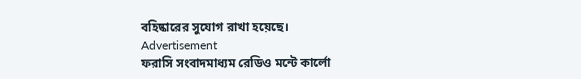বহিষ্কারের সুযোগ রাখা হয়েছে।
Advertisement
ফরাসি সংবাদমাধ্যম রেডিও মন্টে কার্লো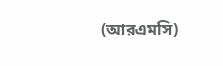(আরএমসি)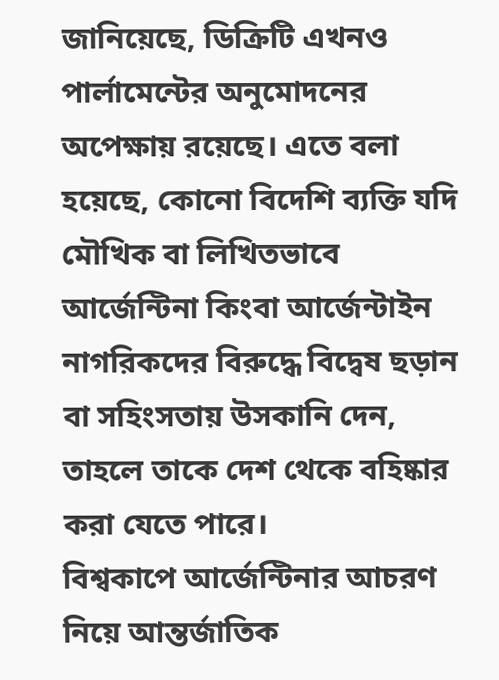জানিয়েছে, ডিক্রিটি এখনও পার্লামেন্টের অনুমোদনের অপেক্ষায় রয়েছে। এতে বলা হয়েছে, কোনো বিদেশি ব্যক্তি যদি মৌখিক বা লিখিতভাবে আর্জেন্টিনা কিংবা আর্জেন্টাইন নাগরিকদের বিরুদ্ধে বিদ্বেষ ছড়ান বা সহিংসতায় উসকানি দেন, তাহলে তাকে দেশ থেকে বহিষ্কার করা যেতে পারে।
বিশ্বকাপে আর্জেন্টিনার আচরণ নিয়ে আন্তর্জাতিক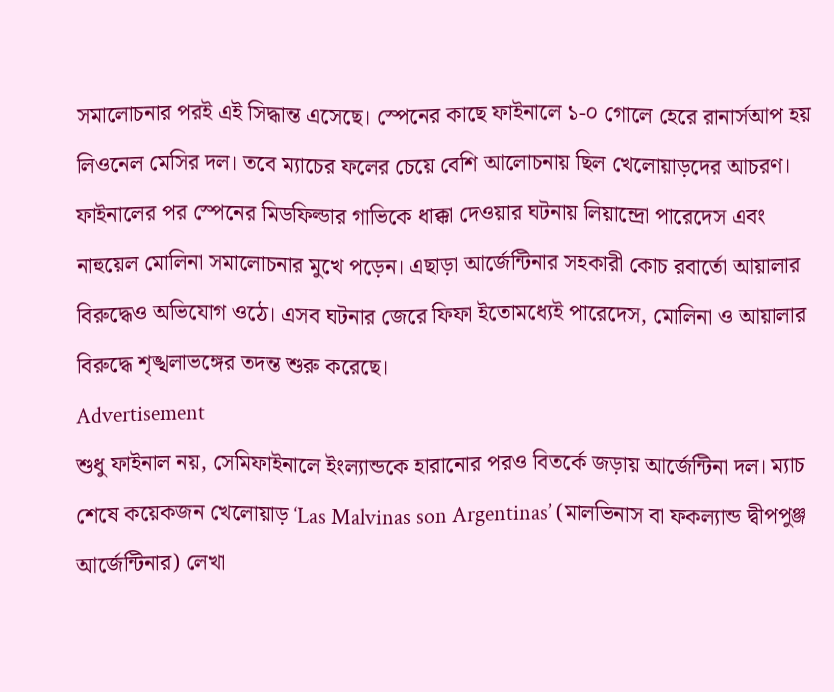সমালোচনার পরই এই সিদ্ধান্ত এসেছে। স্পেনের কাছে ফাইনালে ১-০ গোলে হেরে রানার্সআপ হয় লিওনেল মেসির দল। তবে ম্যাচের ফলের চেয়ে বেশি আলোচনায় ছিল খেলোয়াড়দের আচরণ।
ফাইনালের পর স্পেনের মিডফিল্ডার গাভিকে ধাক্কা দেওয়ার ঘটনায় লিয়ান্দ্রো পারেদেস এবং নাহুয়েল মোলিনা সমালোচনার মুখে পড়েন। এছাড়া আর্জেন্টিনার সহকারী কোচ রবার্তো আয়ালার বিরুদ্ধেও অভিযোগ ওঠে। এসব ঘটনার জেরে ফিফা ইতোমধ্যেই পারেদেস, মোলিনা ও আয়ালার বিরুদ্ধে শৃঙ্খলাভঙ্গের তদন্ত শুরু করেছে।
Advertisement
শুধু ফাইনাল নয়, সেমিফাইনালে ইংল্যান্ডকে হারানোর পরও বিতর্কে জড়ায় আর্জেন্টিনা দল। ম্যাচ শেষে কয়েকজন খেলোয়াড় ‘Las Malvinas son Argentinas’ (মালভিনাস বা ফকল্যান্ড দ্বীপপুঞ্জ আর্জেন্টিনার) লেখা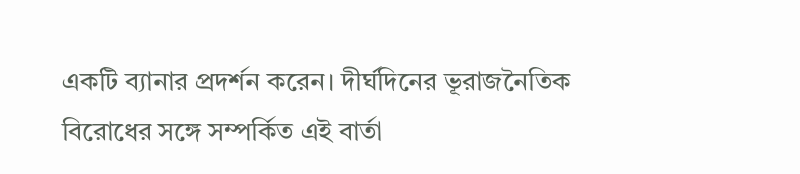একটি ব্যানার প্রদর্শন করেন। দীর্ঘদিনের ভূরাজনৈতিক বিরোধের সঙ্গে সম্পর্কিত এই বার্তা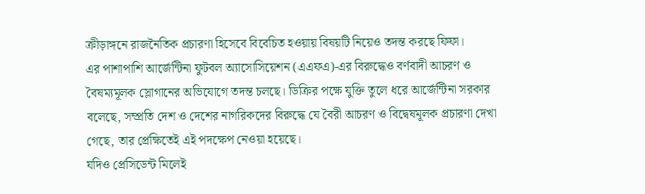ক্রীড়াঙ্গনে রাজনৈতিক প্রচারণা হিসেবে বিবেচিত হওয়ায় বিষয়টি নিয়েও তদন্ত করছে ফিফা।
এর পাশাপাশি আর্জেন্টিনা ফুটবল অ্যাসোসিয়েশন (এএফএ)-এর বিরুদ্ধেও বর্ণবাদী আচরণ ও বৈষম্যমূলক স্লোগানের অভিযোগে তদন্ত চলছে। ডিক্রির পক্ষে যুক্তি তুলে ধরে আর্জেন্টিনা সরকার বলেছে, সম্প্রতি দেশ ও দেশের নাগরিকদের বিরুদ্ধে যে বৈরী আচরণ ও বিদ্বেষমূলক প্রচারণা দেখা গেছে, তার প্রেক্ষিতেই এই পদক্ষেপ নেওয়া হয়েছে।
যদিও প্রেসিডেন্ট মিলেই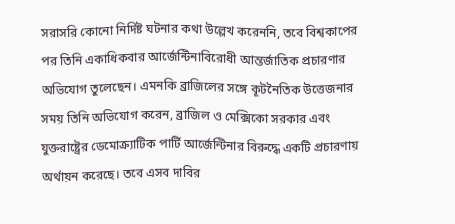সরাসরি কোনো নির্দিষ্ট ঘটনার কথা উল্লেখ করেননি, তবে বিশ্বকাপের পর তিনি একাধিকবার আর্জেন্টিনাবিরোধী আন্তর্জাতিক প্রচারণার অভিযোগ তুলেছেন। এমনকি ব্রাজিলের সঙ্গে কূটনৈতিক উত্তেজনার সময় তিনি অভিযোগ করেন, ব্রাজিল ও মেক্সিকো সরকার এবং যুক্তরাষ্ট্রের ডেমোক্র্যাটিক পার্টি আর্জেন্টিনার বিরুদ্ধে একটি প্রচারণায় অর্থায়ন করেছে। তবে এসব দাবির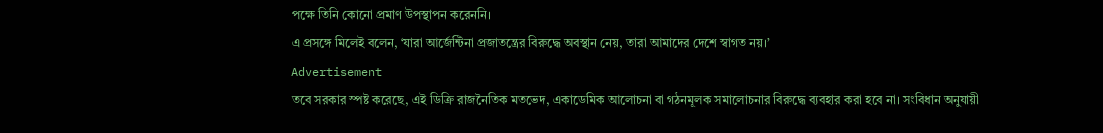পক্ষে তিনি কোনো প্রমাণ উপস্থাপন করেননি।
এ প্রসঙ্গে মিলেই বলেন, ‘যারা আর্জেন্টিনা প্রজাতন্ত্রের বিরুদ্ধে অবস্থান নেয়, তারা আমাদের দেশে স্বাগত নয়।’
Advertisement
তবে সরকার স্পষ্ট করেছে, এই ডিক্রি রাজনৈতিক মতভেদ, একাডেমিক আলোচনা বা গঠনমূলক সমালোচনার বিরুদ্ধে ব্যবহার করা হবে না। সংবিধান অনুযায়ী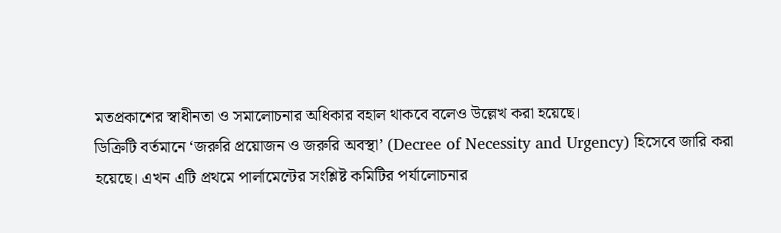মতপ্রকাশের স্বাধীনতা ও সমালোচনার অধিকার বহাল থাকবে বলেও উল্লেখ করা হয়েছে।
ডিক্রিটি বর্তমানে ‘জরুরি প্রয়োজন ও জরুরি অবস্থা’ (Decree of Necessity and Urgency) হিসেবে জারি করা হয়েছে। এখন এটি প্রথমে পার্লামেন্টের সংশ্লিষ্ট কমিটির পর্যালোচনার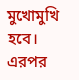মুখোমুখি হবে। এরপর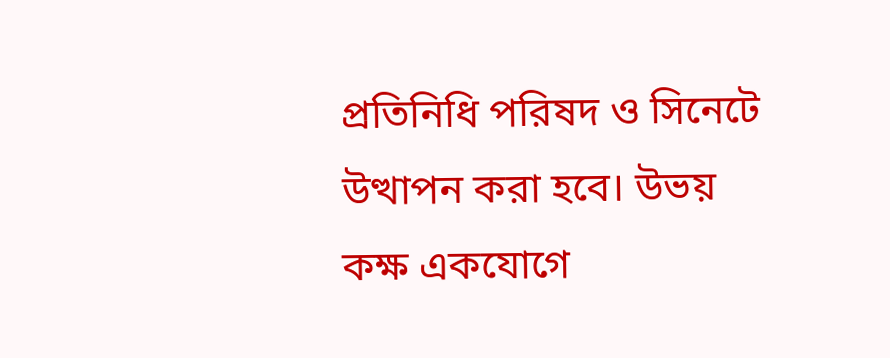প্রতিনিধি পরিষদ ও সিনেটে উত্থাপন করা হবে। উভয় কক্ষ একযোগে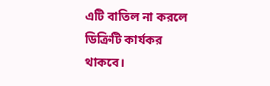এটি বাতিল না করলে ডিক্রিটি কার্যকর থাকবে।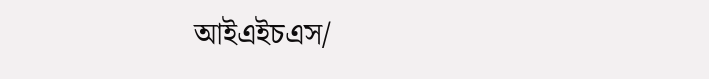আইএইচএস/